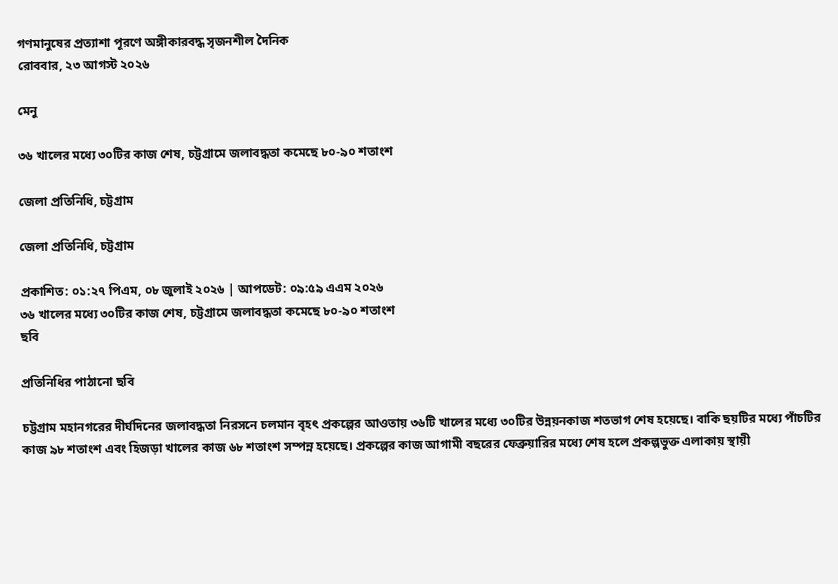গণমানুষের প্রত্যাশা পূরণে অঙ্গীকারবদ্ধ সৃজনশীল দৈনিক
রোববার, ২৩ আগস্ট ২০২৬

মেনু

৩৬ খালের মধ্যে ৩০টির কাজ শেষ, চট্টগ্রামে জলাবদ্ধতা কমেছে ৮০-৯০ শতাংশ

জেলা প্রতিনিধি, চট্টগ্রাম

জেলা প্রতিনিধি, চট্টগ্রাম

প্রকাশিত: ০১:২৭ পিএম, ০৮ জুলাই ২০২৬ | আপডেট: ০৯:৫৯ এএম ২০২৬
৩৬ খালের মধ্যে ৩০টির কাজ শেষ, চট্টগ্রামে জলাবদ্ধতা কমেছে ৮০-৯০ শতাংশ
ছবি

প্রতিনিধির পাঠানো ছবি

চট্টগ্রাম মহানগরের দীর্ঘদিনের জলাবদ্ধতা নিরসনে চলমান বৃহৎ প্রকল্পের আওতায় ৩৬টি খালের মধ্যে ৩০টির উন্নয়নকাজ শতভাগ শেষ হয়েছে। বাকি ছয়টির মধ্যে পাঁচটির কাজ ৯৮ শতাংশ এবং হিজড়া খালের কাজ ৬৮ শতাংশ সম্পন্ন হয়েছে। প্রকল্পের কাজ আগামী বছরের ফেব্রুয়ারির মধ্যে শেষ হলে প্রকল্পভুক্ত এলাকায় স্থায়ী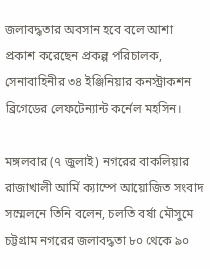জলাবদ্ধতার অবসান হবে বলে আশা প্রকাশ করেছেন প্রকল্প পরিচালক, সেনাবাহিনীর ৩৪ ইঞ্জিনিয়ার কনস্ট্রাকশন ব্রিগেডের লেফটেন্যান্ট কর্নেল মহসিন।

মঙ্গলবার (৭ জুলাই) নগরের বাকলিয়ার রাজাখালী আর্মি ক্যাম্পে আয়োজিত সংবাদ সম্মেলনে তিনি বলেন, চলতি বর্ষা মৌসুমে চট্টগ্রাম নগরের জলাবদ্ধতা ৮০ থেকে ৯০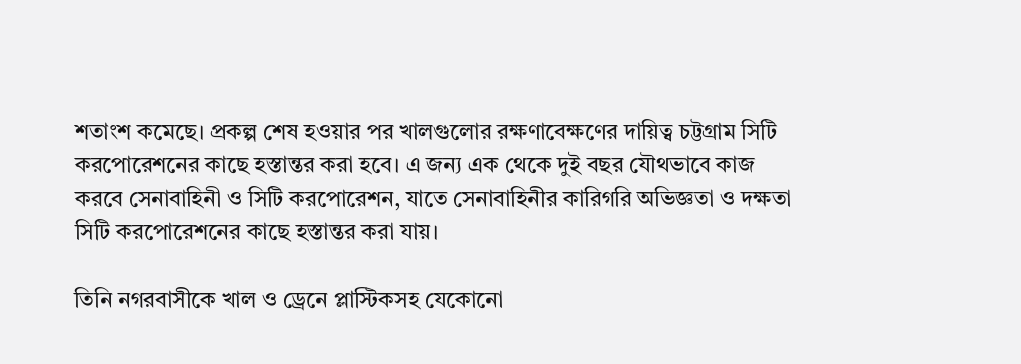শতাংশ কমেছে। প্রকল্প শেষ হওয়ার পর খালগুলোর রক্ষণাবেক্ষণের দায়িত্ব চট্টগ্রাম সিটি করপোরেশনের কাছে হস্তান্তর করা হবে। এ জন্য এক থেকে দুই বছর যৌথভাবে কাজ করবে সেনাবাহিনী ও সিটি করপোরেশন, যাতে সেনাবাহিনীর কারিগরি অভিজ্ঞতা ও দক্ষতা সিটি করপোরেশনের কাছে হস্তান্তর করা যায়।

তিনি নগরবাসীকে খাল ও ড্রেনে প্লাস্টিকসহ যেকোনো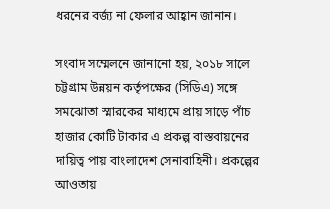ধরনের বর্জ্য না ফেলার আহ্বান জানান।

সংবাদ সম্মেলনে জানানো হয়, ২০১৮ সালে চট্টগ্রাম উন্নয়ন কর্তৃপক্ষের (সিডিএ) সঙ্গে সমঝোতা স্মারকের মাধ্যমে প্রায় সাড়ে পাঁচ হাজার কোটি টাকার এ প্রকল্প বাস্তবায়নের দায়িত্ব পায় বাংলাদেশ সেনাবাহিনী। প্রকল্পের আওতায়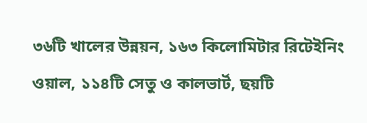৩৬টি খালের উন্নয়ন, ১৬৩ কিলোমিটার রিটেইনিং ওয়াল, ১১৪টি সেতু ও কালভার্ট, ছয়টি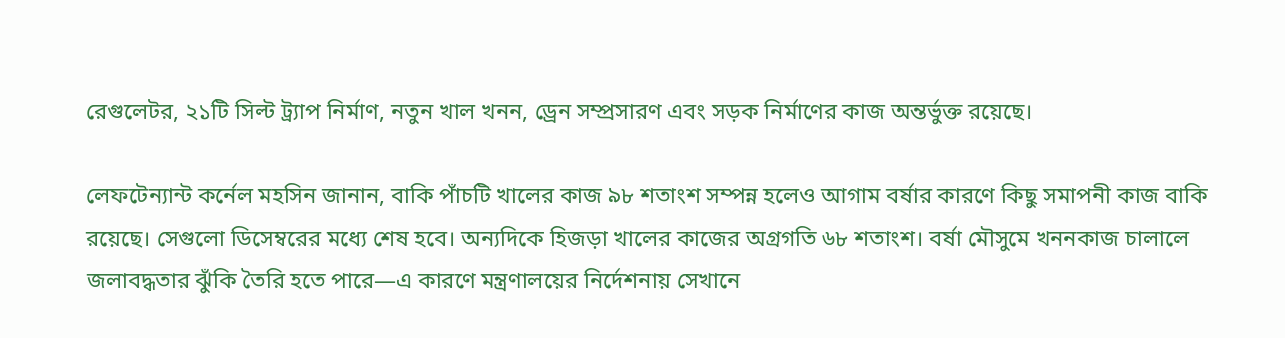রেগুলেটর, ২১টি সিল্ট ট্র্যাপ নির্মাণ, নতুন খাল খনন, ড্রেন সম্প্রসারণ এবং সড়ক নির্মাণের কাজ অন্তর্ভুক্ত রয়েছে।

লেফটেন্যান্ট কর্নেল মহসিন জানান, বাকি পাঁচটি খালের কাজ ৯৮ শতাংশ সম্পন্ন হলেও আগাম বর্ষার কারণে কিছু সমাপনী কাজ বাকি রয়েছে। সেগুলো ডিসেম্বরের মধ্যে শেষ হবে। অন্যদিকে হিজড়া খালের কাজের অগ্রগতি ৬৮ শতাংশ। বর্ষা মৌসুমে খননকাজ চালালে জলাবদ্ধতার ঝুঁকি তৈরি হতে পারে—এ কারণে মন্ত্রণালয়ের নির্দেশনায় সেখানে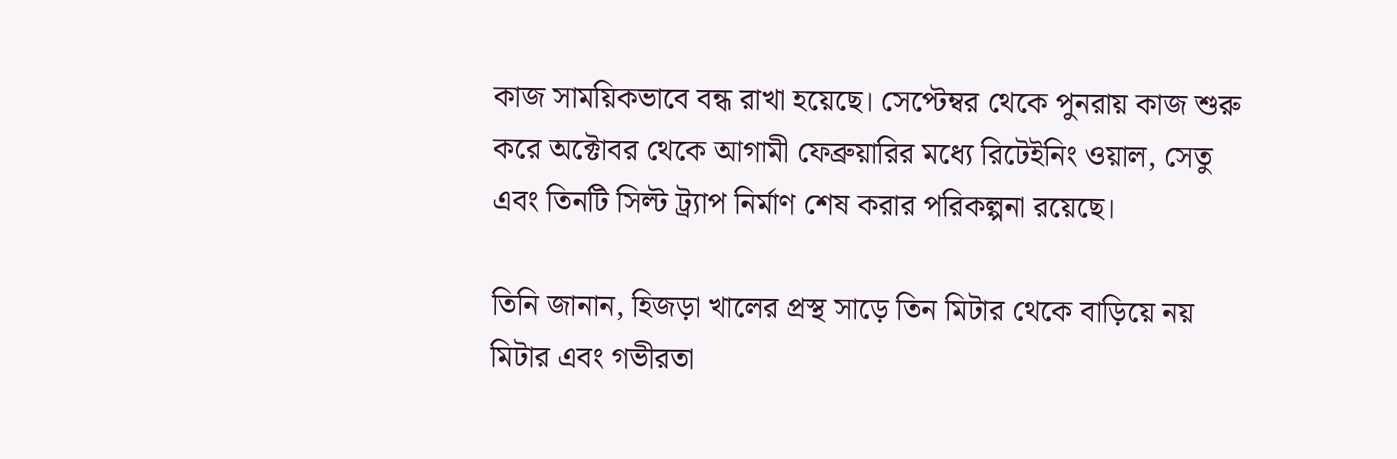কাজ সাময়িকভাবে বন্ধ রাখা হয়েছে। সেপ্টেম্বর থেকে পুনরায় কাজ শুরু করে অক্টোবর থেকে আগামী ফেব্রুয়ারির মধ্যে রিটেইনিং ওয়াল, সেতু এবং তিনটি সিল্ট ট্র্যাপ নির্মাণ শেষ করার পরিকল্পনা রয়েছে।

তিনি জানান, হিজড়া খালের প্রস্থ সাড়ে তিন মিটার থেকে বাড়িয়ে নয় মিটার এবং গভীরতা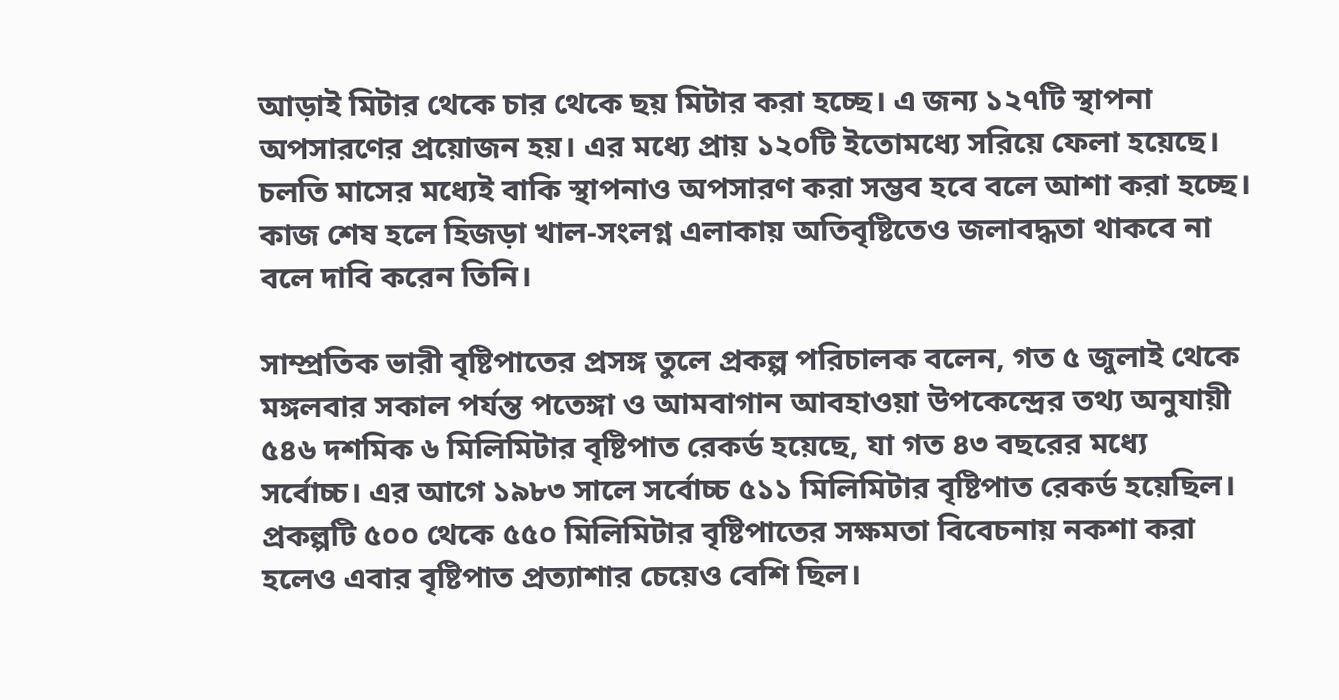আড়াই মিটার থেকে চার থেকে ছয় মিটার করা হচ্ছে। এ জন্য ১২৭টি স্থাপনা অপসারণের প্রয়োজন হয়। এর মধ্যে প্রায় ১২০টি ইতোমধ্যে সরিয়ে ফেলা হয়েছে। চলতি মাসের মধ্যেই বাকি স্থাপনাও অপসারণ করা সম্ভব হবে বলে আশা করা হচ্ছে। কাজ শেষ হলে হিজড়া খাল-সংলগ্ন এলাকায় অতিবৃষ্টিতেও জলাবদ্ধতা থাকবে না বলে দাবি করেন তিনি।

সাম্প্রতিক ভারী বৃষ্টিপাতের প্রসঙ্গ তুলে প্রকল্প পরিচালক বলেন, গত ৫ জুলাই থেকে মঙ্গলবার সকাল পর্যন্ত পতেঙ্গা ও আমবাগান আবহাওয়া উপকেন্দ্রের তথ্য অনুযায়ী ৫৪৬ দশমিক ৬ মিলিমিটার বৃষ্টিপাত রেকর্ড হয়েছে, যা গত ৪৩ বছরের মধ্যে সর্বোচ্চ। এর আগে ১৯৮৩ সালে সর্বোচ্চ ৫১১ মিলিমিটার বৃষ্টিপাত রেকর্ড হয়েছিল। প্রকল্পটি ৫০০ থেকে ৫৫০ মিলিমিটার বৃষ্টিপাতের সক্ষমতা বিবেচনায় নকশা করা হলেও এবার বৃষ্টিপাত প্রত্যাশার চেয়েও বেশি ছিল।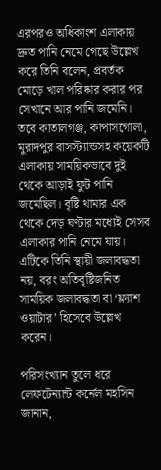এরপরও অধিকাংশ এলাকায় দ্রুত পানি নেমে গেছে উল্লেখ করে তিনি বলেন, প্রবর্তক মোড়ে খাল পরিষ্কার করার পর সেখানে আর পানি জমেনি। তবে কাতালগঞ্জ, কাপাসগোলা, মুরাদপুর বাসস্ট্যান্ডসহ কয়েকটি এলাকায় সাময়িকভাবে দুই থেকে আড়াই ফুট পানি জমেছিল। বৃষ্টি থামার এক থেকে দেড় ঘণ্টার মধ্যেই সেসব এলাকার পানি নেমে যায়। এটিকে তিনি স্থায়ী জলাবদ্ধতা নয়, বরং অতিবৃষ্টিজনিত সাময়িক জলাবদ্ধতা বা ‘ফ্ল্যাশ ওয়াটার’ হিসেবে উল্লেখ করেন।

পরিসংখ্যান তুলে ধরে লেফটেন্যান্ট কর্নেল মহসিন জানান,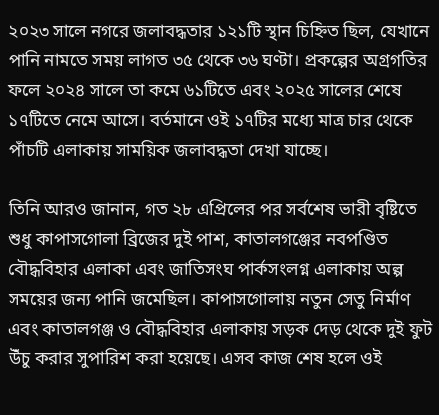২০২৩ সালে নগরে জলাবদ্ধতার ১২১টি স্থান চিহ্নিত ছিল, যেখানে পানি নামতে সময় লাগত ৩৫ থেকে ৩৬ ঘণ্টা। প্রকল্পের অগ্রগতির ফলে ২০২৪ সালে তা কমে ৬১টিতে এবং ২০২৫ সালের শেষে ১৭টিতে নেমে আসে। বর্তমানে ওই ১৭টির মধ্যে মাত্র চার থেকে পাঁচটি এলাকায় সাময়িক জলাবদ্ধতা দেখা যাচ্ছে।

তিনি আরও জানান, গত ২৮ এপ্রিলের পর সর্বশেষ ভারী বৃষ্টিতে শুধু কাপাসগোলা ব্রিজের দুই পাশ, কাতালগঞ্জের নবপণ্ডিত বৌদ্ধবিহার এলাকা এবং জাতিসংঘ পার্কসংলগ্ন এলাকায় অল্প সময়ের জন্য পানি জমেছিল। কাপাসগোলায় নতুন সেতু নির্মাণ এবং কাতালগঞ্জ ও বৌদ্ধবিহার এলাকায় সড়ক দেড় থেকে দুই ফুট উঁচু করার সুপারিশ করা হয়েছে। এসব কাজ শেষ হলে ওই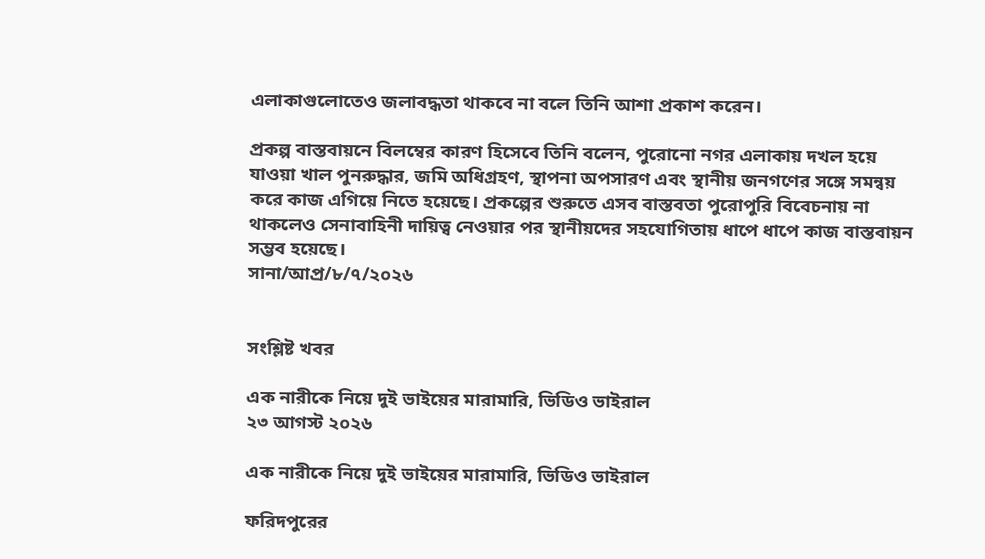এলাকাগুলোতেও জলাবদ্ধতা থাকবে না বলে তিনি আশা প্রকাশ করেন।

প্রকল্প বাস্তবায়নে বিলম্বের কারণ হিসেবে তিনি বলেন, পুরোনো নগর এলাকায় দখল হয়ে যাওয়া খাল পুনরুদ্ধার, জমি অধিগ্রহণ, স্থাপনা অপসারণ এবং স্থানীয় জনগণের সঙ্গে সমন্বয় করে কাজ এগিয়ে নিতে হয়েছে। প্রকল্পের শুরুতে এসব বাস্তবতা পুরোপুরি বিবেচনায় না থাকলেও সেনাবাহিনী দায়িত্ব নেওয়ার পর স্থানীয়দের সহযোগিতায় ধাপে ধাপে কাজ বাস্তবায়ন সম্ভব হয়েছে।
সানা/আপ্র/৮/৭/২০২৬


সংশ্লিষ্ট খবর

এক নারীকে নিয়ে দুই ভাইয়ের মারামারি, ভিডিও ভাইরাল
২৩ আগস্ট ২০২৬

এক নারীকে নিয়ে দুই ভাইয়ের মারামারি, ভিডিও ভাইরাল

ফরিদপুরের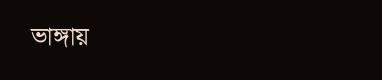ভাঙ্গায়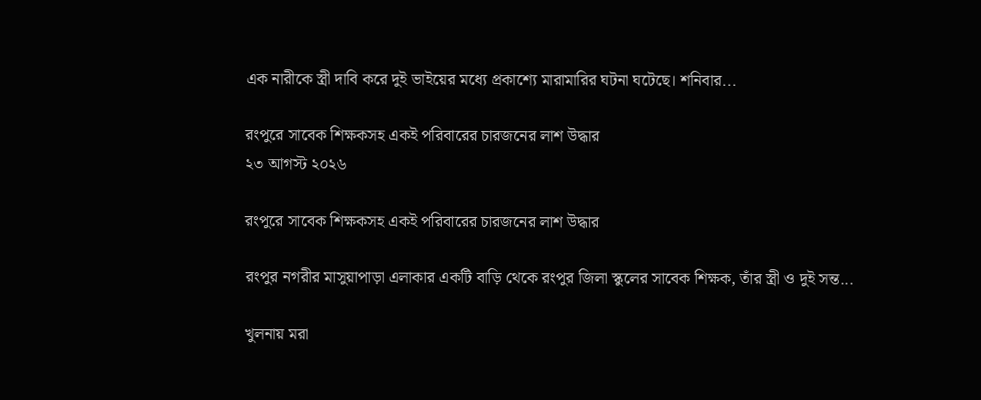এক নারীকে স্ত্রী দাবি করে দুই ভাইয়ের মধ্যে প্রকাশ্যে মারামারির ঘটনা ঘটেছে। শনিবার...

রংপুরে সাবেক শিক্ষকসহ একই পরিবারের চারজনের লাশ উদ্ধার
২৩ আগস্ট ২০২৬

রংপুরে সাবেক শিক্ষকসহ একই পরিবারের চারজনের লাশ উদ্ধার

রংপুর নগরীর মাসুয়াপাড়া এলাকার একটি বাড়ি থেকে রংপুর জিলা স্কুলের সাবেক শিক্ষক, তাঁর স্ত্রী ও দুই সন্ত...

খুলনায় মরা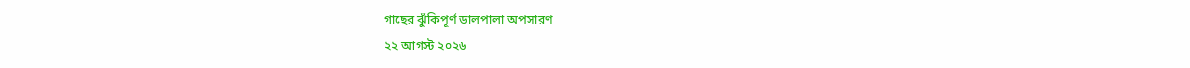গাছের ঝুঁকিপূর্ণ ডালপালা অপসারণ
২২ আগস্ট ২০২৬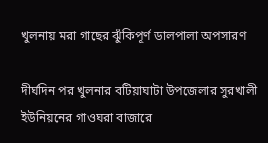খুলনায় মরা গাছের ঝুঁকিপূর্ণ ডালপালা অপসারণ

দীর্ঘদিন পর খুলনার বটিয়াঘাটা উপজেলার সুরখালী ইউনিয়নের গাওঘরা বাজারে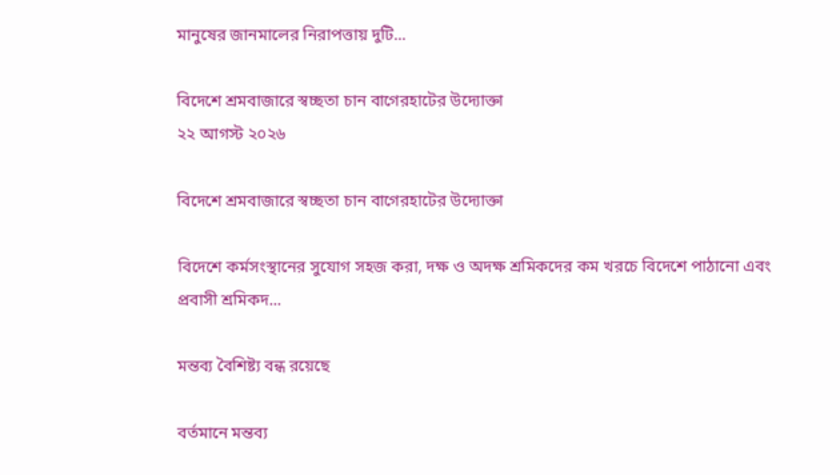মানুষের জানমালের নিরাপত্তায় দুটি...

বিদেশে শ্রমবাজারে স্বচ্ছতা চান বাগেরহাটের উদ্যোক্তা
২২ আগস্ট ২০২৬

বিদেশে শ্রমবাজারে স্বচ্ছতা চান বাগেরহাটের উদ্যোক্তা

বিদেশে কর্মসংস্থানের সুযোগ সহজ করা, দক্ষ ও অদক্ষ শ্রমিকদের কম খরচে বিদেশে পাঠানো এবং প্রবাসী শ্রমিকদ...

মন্তব্য বৈশিষ্ট্য বন্ধ রয়েছে

বর্তমানে মন্তব্য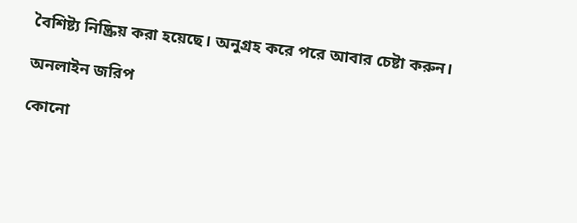বৈশিষ্ট্য নিষ্ক্রিয় করা হয়েছে। অনুগ্রহ করে পরে আবার চেষ্টা করুন।

অনলাইন জরিপ

কোনো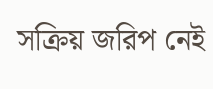সক্রিয় জরিপ নেই